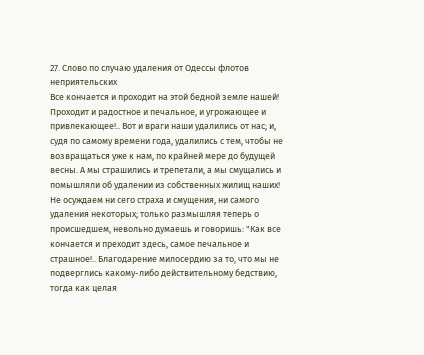27. Слово по случаю удаления от Одессы флотов неприятельских
Все кончается и проходит на этой бедной земле нашей! Проходит и радостное и печальное, и угрожающее и привлекающее!.. Вот и враги наши удалились от нас; и, судя по самому времени года, удалились с тем, чтобы не возвращаться уже к нам, по крайней мере до будущей весны. А мы страшились и трепетали, а мы смущались и помышляли об удалении из собственных жилищ наших! Не осуждаем ни сего страха и смущения, ни самого удаления некоторых; только размышляя теперь о происшедшем, невольно думаешь и говоришь: "Как все кончается и преходит здесь, самое печальное и страшное!.. Благодарение милосердию за то, что мы не подверглись какому-либо действительному бедствию, тогда как целая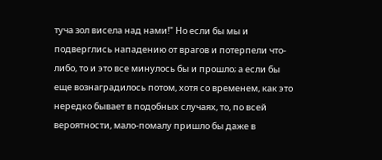туча зол висела над нами!" Но если бы мы и подверглись нападению от врагов и потерпели что-либо, то и это все минулось бы и прошло; а если бы еще вознаградилось потом, хотя со временем, как это нередко бывает в подобных случаях, то, по всей вероятности, мало-помалу пришло бы даже в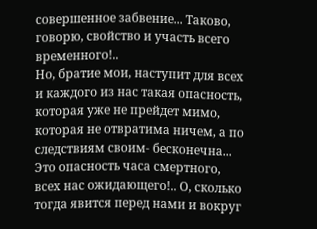совершенное забвение... Таково, говорю, свойство и участь всего временного!..
Но, братие мои, наступит для всех и каждого из нас такая опасность, которая уже не прейдет мимо, которая не отвратима ничем, а по следствиям своим- бесконечна... Это опасность часа смертного, всех нас ожидающего!.. О, сколько тогда явится перед нами и вокруг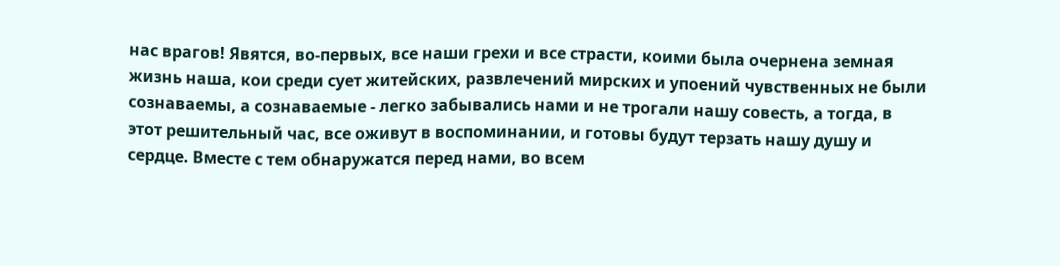нас врагов! Явятся, во-первых, все наши грехи и все страсти, коими была очернена земная жизнь наша, кои среди сует житейских, развлечений мирских и упоений чувственных не были сознаваемы, а сознаваемые - легко забывались нами и не трогали нашу совесть, а тогда, в этот решительный час, все оживут в воспоминании, и готовы будут терзать нашу душу и сердце. Вместе с тем обнаружатся перед нами, во всем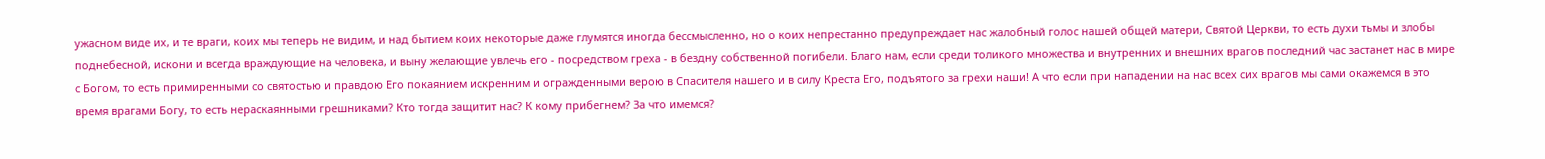ужасном виде их, и те враги, коих мы теперь не видим, и над бытием коих некоторые даже глумятся иногда бессмысленно, но о коих непрестанно предупреждает нас жалобный голос нашей общей матери, Святой Церкви, то есть духи тьмы и злобы поднебесной, искони и всегда враждующие на человека, и выну желающие увлечь его - посредством греха - в бездну собственной погибели. Благо нам, если среди толикого множества и внутренних и внешних врагов последний час застанет нас в мире с Богом, то есть примиренными со святостью и правдою Его покаянием искренним и огражденными верою в Спасителя нашего и в силу Креста Его, подъятого за грехи наши! А что если при нападении на нас всех сих врагов мы сами окажемся в это время врагами Богу, то есть нераскаянными грешниками? Кто тогда защитит нас? К кому прибегнем? За что имемся?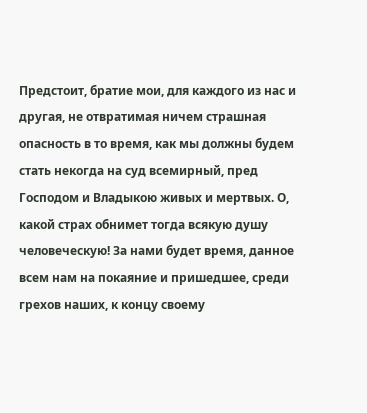Предстоит, братие мои, для каждого из нас и другая, не отвратимая ничем страшная опасность в то время, как мы должны будем стать некогда на суд всемирный, пред Господом и Владыкою живых и мертвых. О, какой страх обнимет тогда всякую душу человеческую! За нами будет время, данное всем нам на покаяние и пришедшее, среди грехов наших, к концу своему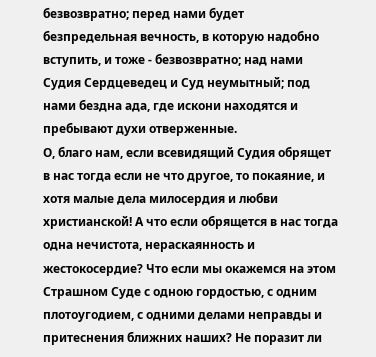безвозвратно; перед нами будет безпредельная вечность, в которую надобно вступить, и тоже - безвозвратно; над нами Судия Сердцеведец и Суд неумытный; под нами бездна ада, где искони находятся и пребывают духи отверженные.
О, благо нам, если всевидящий Судия обрящет в нас тогда если не что другое, то покаяние, и хотя малые дела милосердия и любви христианской! А что если обрящется в нас тогда одна нечистота, нераскаянность и жестокосердие? Что если мы окажемся на этом Страшном Суде с одною гордостью, с одним плотоугодием, с одними делами неправды и притеснения ближних наших? Не поразит ли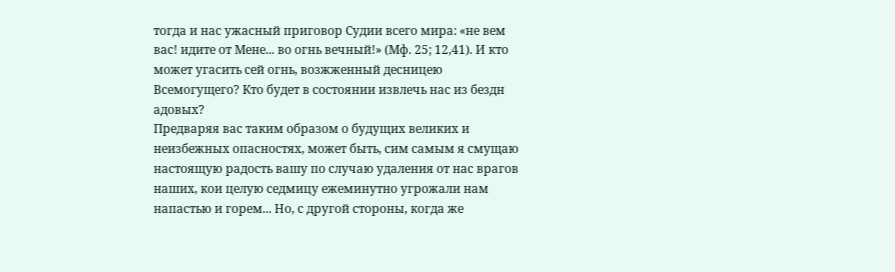тогда и нас ужасный приговор Судии всего мира: «не вем вас! идите от Мене... во огнь вечный!» (Мф. 25; 12,41). И кто может угасить сей огнь, возжженный десницею Всемогущего? Кто будет в состоянии извлечь нас из бездн адовых?
Предваряя вас таким образом о будущих великих и неизбежных опасностях, может быть, сим самым я смущаю настоящую радость вашу по случаю удаления от нас врагов наших, кои целую седмицу ежеминутно угрожали нам напастью и горем... Но, с другой стороны, когда же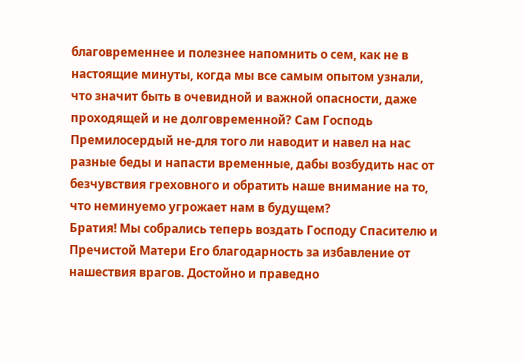благовременнее и полезнее напомнить о сем, как не в настоящие минуты, когда мы все самым опытом узнали, что значит быть в очевидной и важной опасности, даже проходящей и не долговременной? Сам Господь Премилосердый не-для того ли наводит и навел на нас разные беды и напасти временные, дабы возбудить нас от безчувствия греховного и обратить наше внимание на то, что неминуемо угрожает нам в будущем?
Братия! Мы собрались теперь воздать Господу Спасителю и Пречистой Матери Его благодарность за избавление от нашествия врагов. Достойно и праведно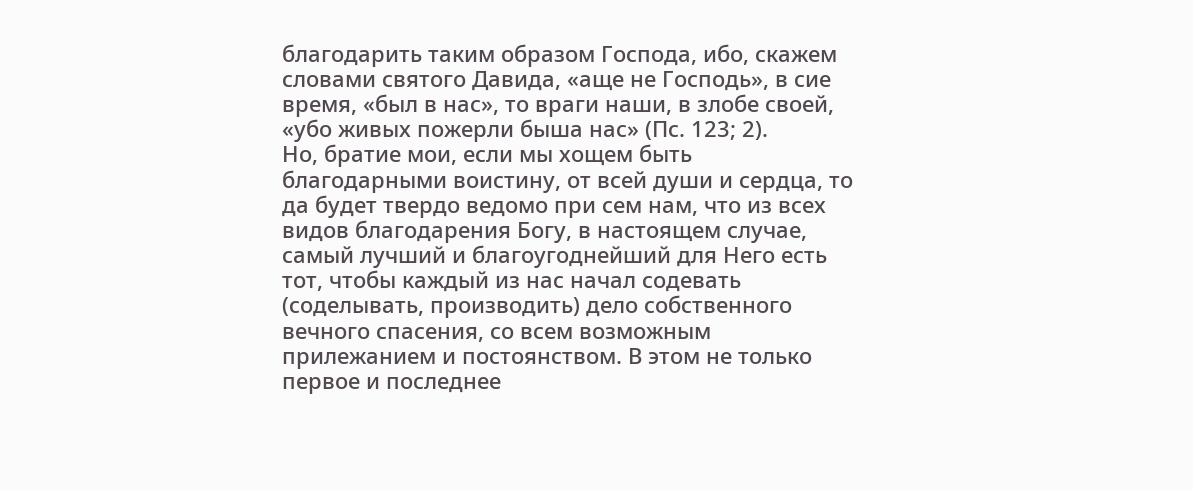благодарить таким образом Господа, ибо, скажем словами святого Давида, «аще не Господь», в сие время, «был в нас», то враги наши, в злобе своей, «убо живых пожерли быша нас» (Пс. 123; 2).
Но, братие мои, если мы хощем быть благодарными воистину, от всей души и сердца, то да будет твердо ведомо при сем нам, что из всех видов благодарения Богу, в настоящем случае, самый лучший и благоугоднейший для Него есть тот, чтобы каждый из нас начал содевать (соделывать, производить) дело собственного вечного спасения, со всем возможным прилежанием и постоянством. В этом не только первое и последнее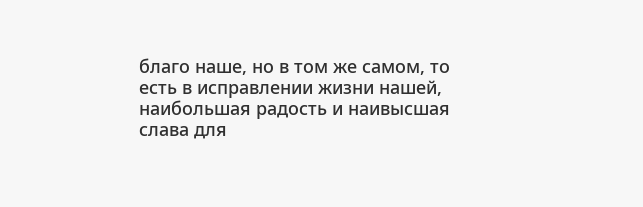благо наше, но в том же самом, то есть в исправлении жизни нашей, наибольшая радость и наивысшая слава для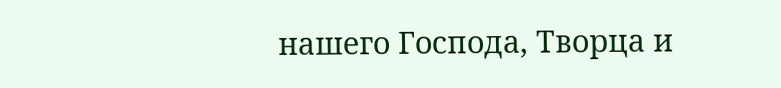нашего Господа, Творца и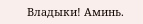Владыки! Аминь.